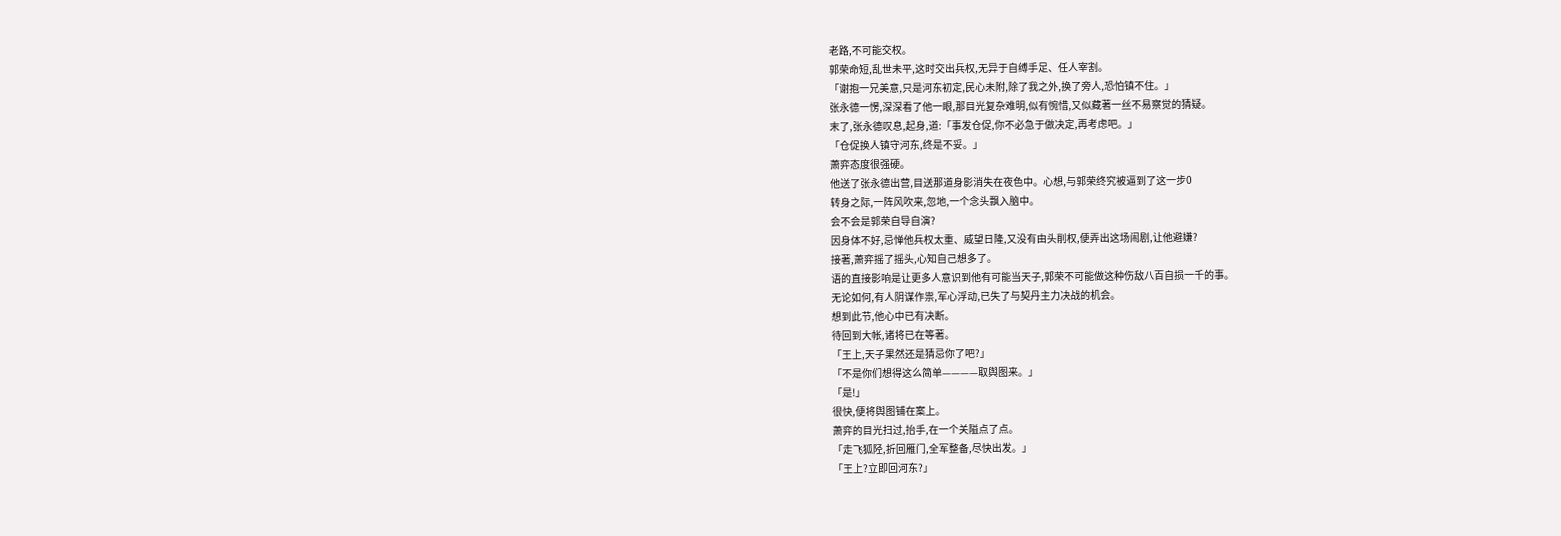老路,不可能交权。
郭荣命短,乱世未平,这时交出兵权,无异于自缚手足、任人宰割。
「谢抱一兄美意,只是河东初定,民心未附,除了我之外,换了旁人,恐怕镇不住。」
张永德一愣,深深看了他一眼,那目光复杂难明,似有惋惜,又似藏著一丝不易察觉的猜疑。
末了,张永德叹息,起身,道:「事发仓促,你不必急于做决定,再考虑吧。」
「仓促换人镇守河东,终是不妥。」
萧弈态度很强硬。
他送了张永德出营,目送那道身影消失在夜色中。心想,与郭荣终究被逼到了这一步0
转身之际,一阵风吹来,忽地,一个念头飘入脑中。
会不会是郭荣自导自演?
因身体不好,忌惮他兵权太重、威望日隆,又没有由头削权,便弄出这场闹剧,让他避嫌?
接著,萧弈摇了摇头,心知自己想多了。
语的直接影响是让更多人意识到他有可能当天子,郭荣不可能做这种伤敌八百自损一千的事。
无论如何,有人阴谋作祟,军心浮动,已失了与契丹主力决战的机会。
想到此节,他心中已有决断。
待回到大帐,诸将已在等著。
「王上,天子果然还是猜忌你了吧?」
「不是你们想得这么简单————取舆图来。」
「是!」
很快,便将舆图铺在案上。
萧弈的目光扫过,抬手,在一个关隘点了点。
「走飞狐陉,折回雁门,全军整备,尽快出发。」
「王上?立即回河东?」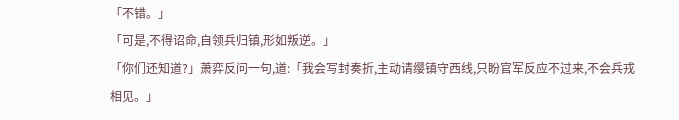「不错。」
「可是,不得诏命,自领兵归镇,形如叛逆。」
「你们还知道?」萧弈反问一句,道:「我会写封奏折,主动请缨镇守西线,只盼官军反应不过来,不会兵戎相见。」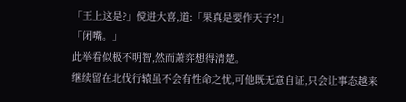「王上这是?」傥进大喜,道:「果真是要作天子?!」
「闭嘴。」
此举看似极不明智,然而萧弈想得清楚。
继续留在北伐行辕虽不会有性命之忧,可他既无意自证,只会让事态越来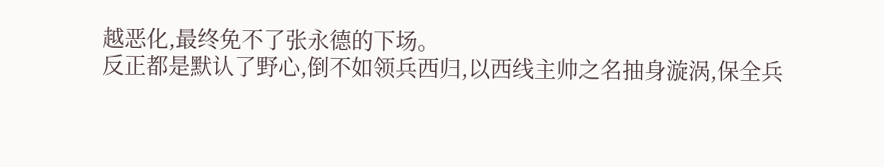越恶化,最终免不了张永德的下场。
反正都是默认了野心,倒不如领兵西归,以西线主帅之名抽身漩涡,保全兵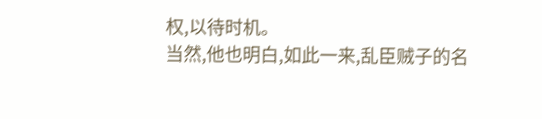权,以待时机。
当然,他也明白,如此一来,乱臣贼子的名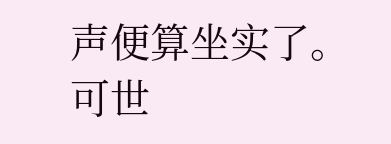声便算坐实了。
可世